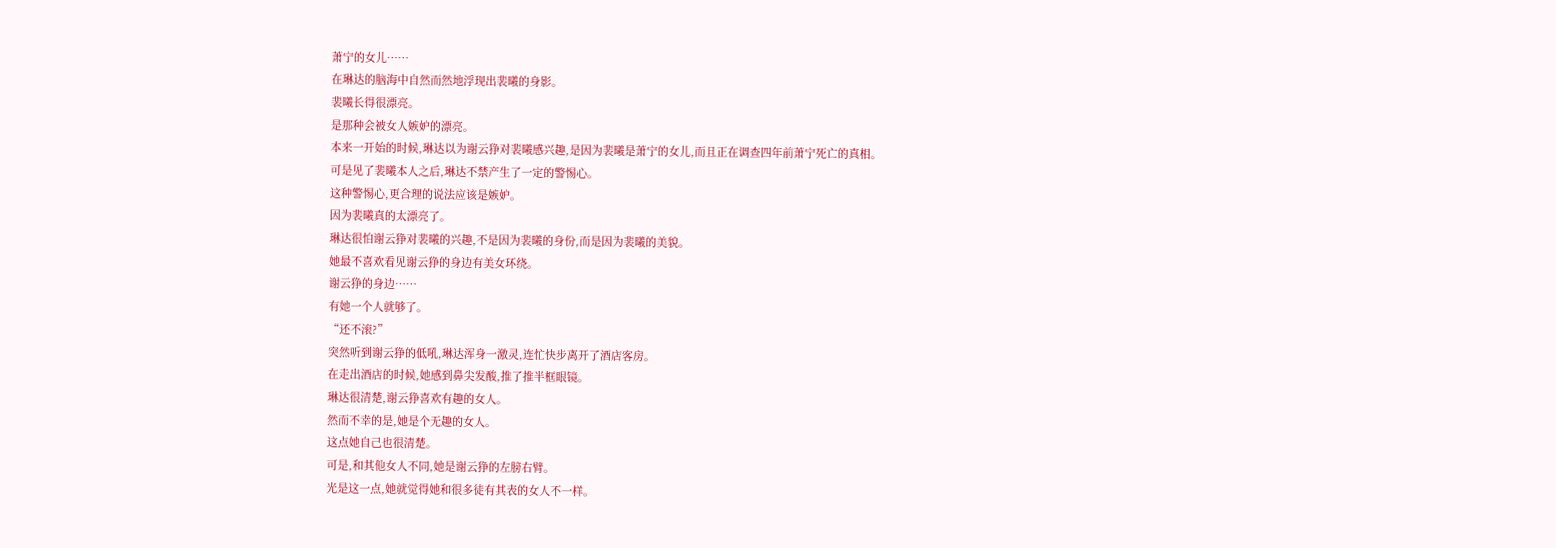萧宁的女儿……
在琳达的脑海中自然而然地浮现出裴曦的身影。
裴曦长得很漂亮。
是那种会被女人嫉妒的漂亮。
本来一开始的时候,琳达以为谢云狰对裴曦感兴趣,是因为裴曦是萧宁的女儿,而且正在调查四年前萧宁死亡的真相。
可是见了裴曦本人之后,琳达不禁产生了一定的警惕心。
这种警惕心,更合理的说法应该是嫉妒。
因为裴曦真的太漂亮了。
琳达很怕谢云狰对裴曦的兴趣,不是因为裴曦的身份,而是因为裴曦的美貌。
她最不喜欢看见谢云狰的身边有美女环绕。
谢云狰的身边……
有她一个人就够了。
“还不滚?”
突然听到谢云狰的低吼,琳达浑身一激灵,连忙快步离开了酒店客房。
在走出酒店的时候,她感到鼻尖发酸,推了推半框眼镜。
琳达很清楚,谢云狰喜欢有趣的女人。
然而不幸的是,她是个无趣的女人。
这点她自己也很清楚。
可是,和其他女人不同,她是谢云狰的左膀右臂。
光是这一点,她就觉得她和很多徒有其表的女人不一样。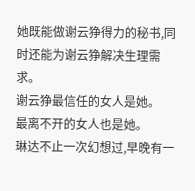她既能做谢云狰得力的秘书,同时还能为谢云狰解决生理需求。
谢云狰最信任的女人是她。
最离不开的女人也是她。
琳达不止一次幻想过,早晚有一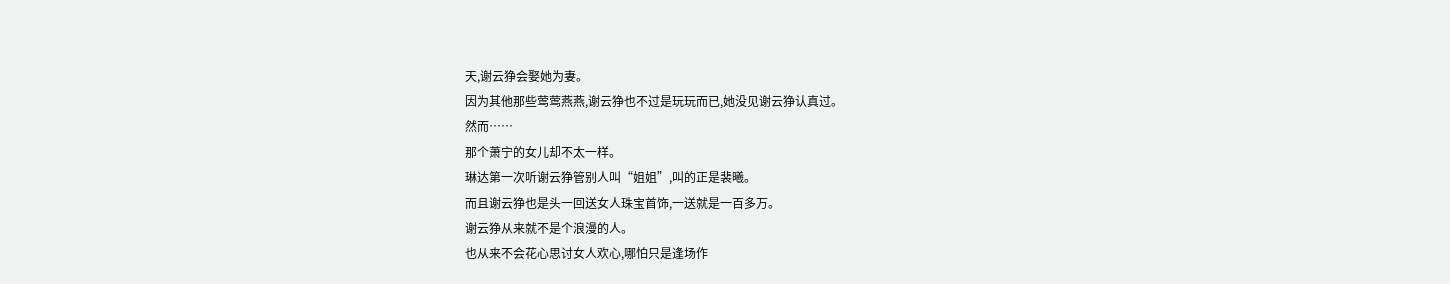天,谢云狰会娶她为妻。
因为其他那些莺莺燕燕,谢云狰也不过是玩玩而已,她没见谢云狰认真过。
然而……
那个萧宁的女儿却不太一样。
琳达第一次听谢云狰管别人叫“姐姐”,叫的正是裴曦。
而且谢云狰也是头一回送女人珠宝首饰,一送就是一百多万。
谢云狰从来就不是个浪漫的人。
也从来不会花心思讨女人欢心,哪怕只是逢场作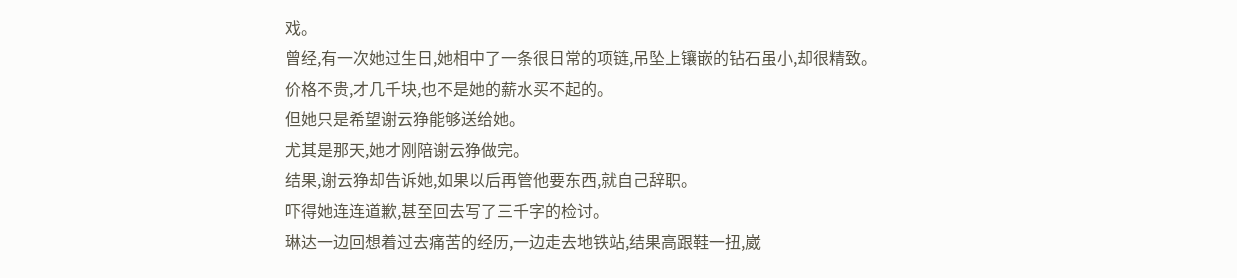戏。
曾经,有一次她过生日,她相中了一条很日常的项链,吊坠上镶嵌的钻石虽小,却很精致。
价格不贵,才几千块,也不是她的薪水买不起的。
但她只是希望谢云狰能够送给她。
尤其是那天,她才刚陪谢云狰做完。
结果,谢云狰却告诉她,如果以后再管他要东西,就自己辞职。
吓得她连连道歉,甚至回去写了三千字的检讨。
琳达一边回想着过去痛苦的经历,一边走去地铁站,结果高跟鞋一扭,崴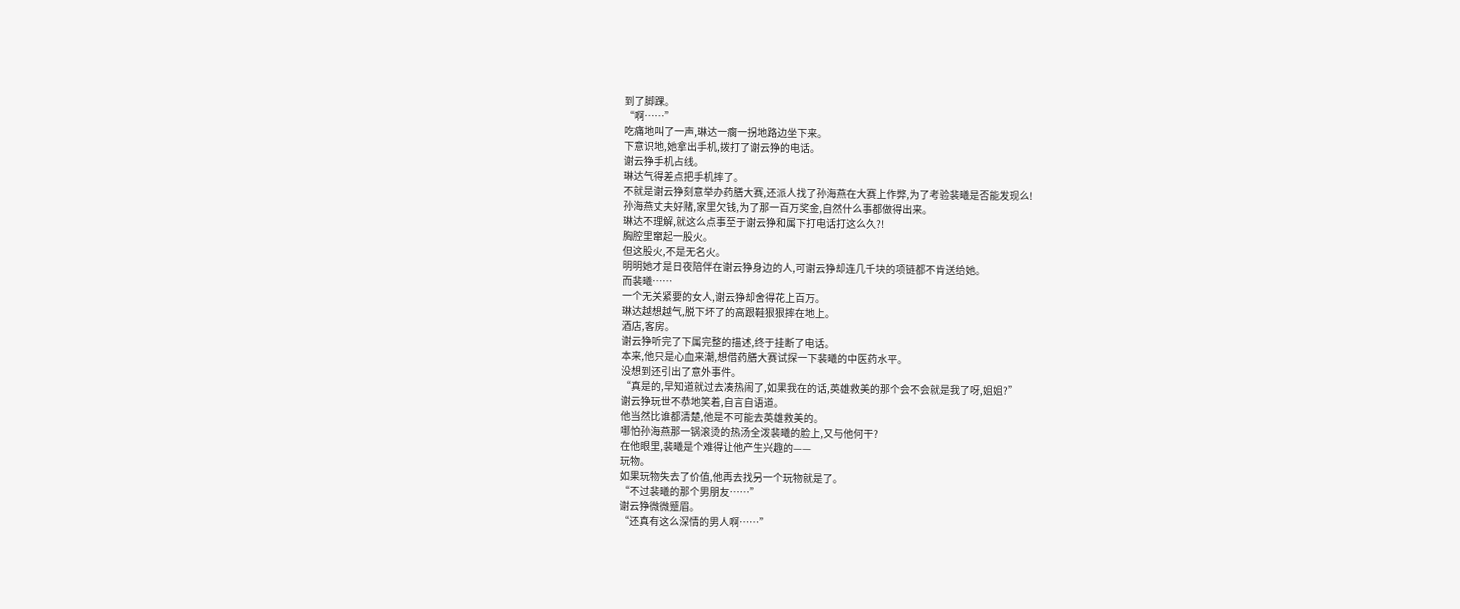到了脚踝。
“啊……”
吃痛地叫了一声,琳达一瘸一拐地路边坐下来。
下意识地,她拿出手机,拨打了谢云狰的电话。
谢云狰手机占线。
琳达气得差点把手机摔了。
不就是谢云狰刻意举办药膳大赛,还派人找了孙海燕在大赛上作弊,为了考验裴曦是否能发现么!
孙海燕丈夫好赌,家里欠钱,为了那一百万奖金,自然什么事都做得出来。
琳达不理解,就这么点事至于谢云狰和属下打电话打这么久?!
胸腔里窜起一股火。
但这股火,不是无名火。
明明她才是日夜陪伴在谢云狰身边的人,可谢云狰却连几千块的项链都不肯送给她。
而裴曦……
一个无关紧要的女人,谢云狰却舍得花上百万。
琳达越想越气,脱下坏了的高跟鞋狠狠摔在地上。
酒店,客房。
谢云狰听完了下属完整的描述,终于挂断了电话。
本来,他只是心血来潮,想借药膳大赛试探一下裴曦的中医药水平。
没想到还引出了意外事件。
“真是的,早知道就过去凑热闹了,如果我在的话,英雄救美的那个会不会就是我了呀,姐姐?”
谢云狰玩世不恭地笑着,自言自语道。
他当然比谁都清楚,他是不可能去英雄救美的。
哪怕孙海燕那一锅滚烫的热汤全泼裴曦的脸上,又与他何干?
在他眼里,裴曦是个难得让他产生兴趣的——
玩物。
如果玩物失去了价值,他再去找另一个玩物就是了。
“不过裴曦的那个男朋友……”
谢云狰微微蹙眉。
“还真有这么深情的男人啊……”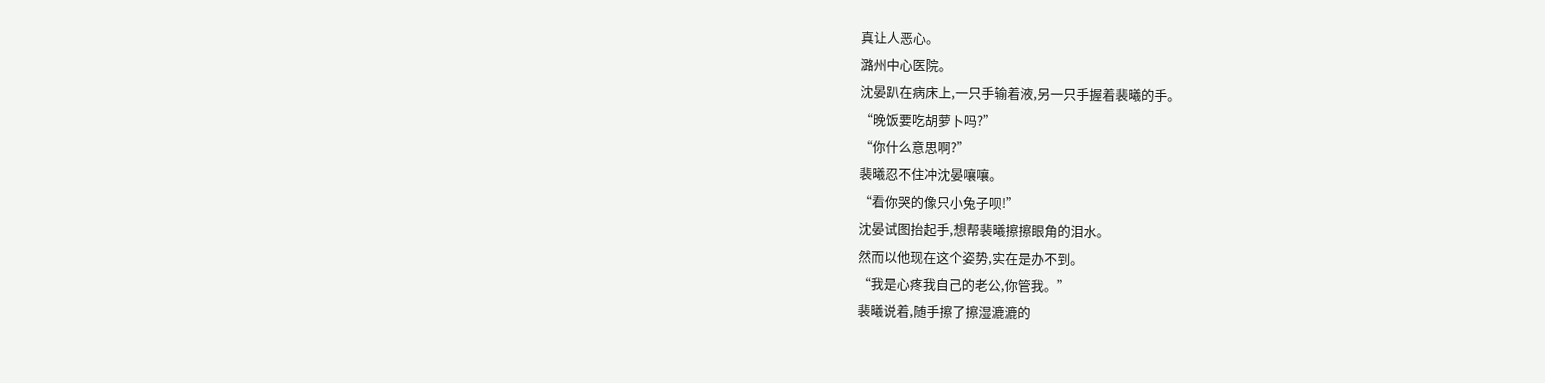真让人恶心。
潞州中心医院。
沈晏趴在病床上,一只手输着液,另一只手握着裴曦的手。
“晚饭要吃胡萝卜吗?”
“你什么意思啊?”
裴曦忍不住冲沈晏嚷嚷。
“看你哭的像只小兔子呗!”
沈晏试图抬起手,想帮裴曦擦擦眼角的泪水。
然而以他现在这个姿势,实在是办不到。
“我是心疼我自己的老公,你管我。”
裴曦说着,随手擦了擦湿漉漉的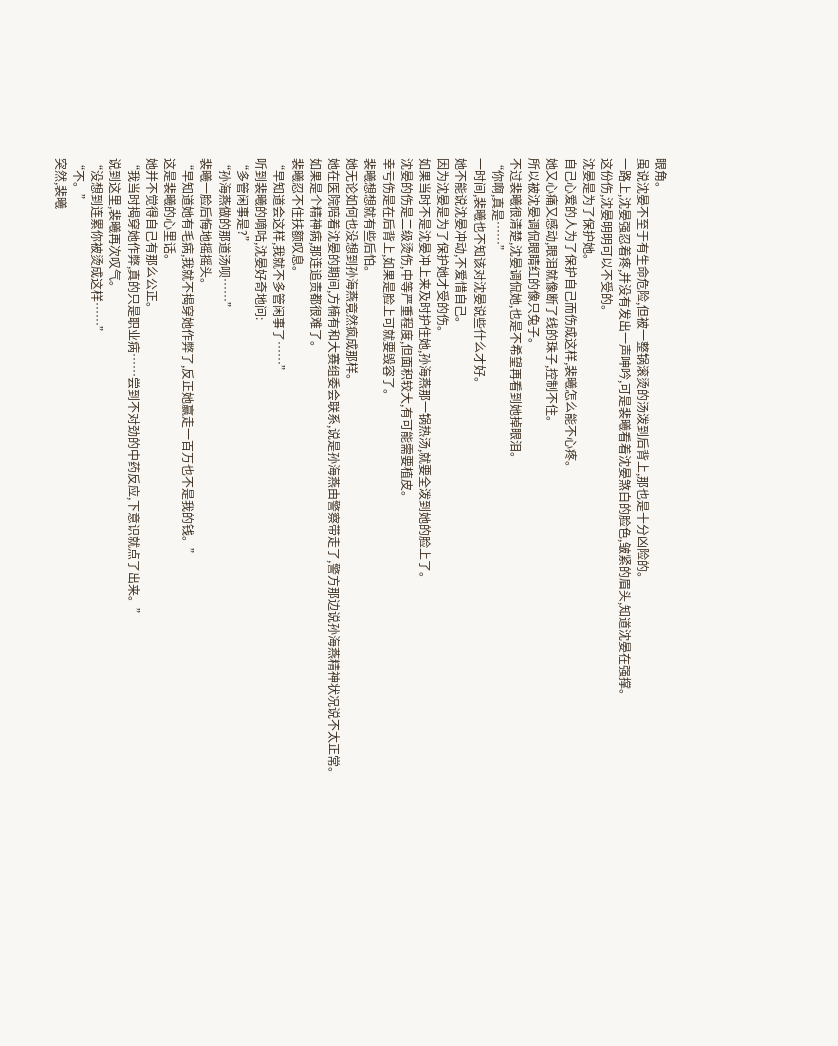眼角。
虽说沈晏不至于有生命危险,但被一整锅滚烫的汤泼到后背上,那也是十分凶险的。
一路上,沈晏强忍着疼,并没有发出一声呻吟,可是裴曦看着沈晏煞白的脸色,皱紧的眉头,知道沈晏在强撑。
这份伤,沈晏明明可以不受的。
沈晏是为了保护她。
自己心爱的人为了保护自己而伤成这样,裴曦怎么能不心疼。
她又心痛又感动,眼泪就像断了线的珠子,控制不住。
所以被沈晏调侃眼睛红的像只兔子。
不过裴曦很清楚,沈晏调侃她,也是不希望再看到她掉眼泪。
“你啊,真是……”
一时间,裴曦也不知该对沈晏说些什么才好。
她不能说沈晏冲动,不爱惜自己。
因为沈晏是为了保护她才受的伤。
如果当时不是沈晏冲上来及时护住她,孙海燕那一锅热汤,就要全泼到她的脸上了。
沈晏的伤是二级烫伤,中等严重程度,但面积较大,有可能需要植皮。
幸亏伤是在后背上,如果是脸上可就要毁容了。
裴曦想想就有些后怕。
她无论如何也没想到孙海燕竟然疯成那样。
她在医院陪着沈晏的期间,方楠有和大赛组委会联系,说是孙海燕由警察带走了,警方那边说孙海燕精神状况说不太正常。
如果是个精神病,那连追责都很难了。
裴曦忍不住扶额叹息。
“早知道会这样,我就不多管闲事了……”
听到裴曦的嘀咕,沈晏好奇地问:
“多管闲事是?”
“孙海燕做的那道汤呗……”
裴曦一脸后悔地摇摇头。
“早知道她有毛病,我就不揭穿她作弊了,反正她赢走一百万也不是我的钱。”
这是裴曦的心里话。
她并不觉得自己有那么公正。
“我当时揭穿她作弊,真的只是职业病……尝到不对劲的中药反应,下意识就点了出来。”
说到这里,裴曦再次叹气。
“没想到连累你被烫成这样……”
“不。”
突然,裴曦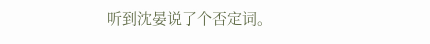听到沈晏说了个否定词。